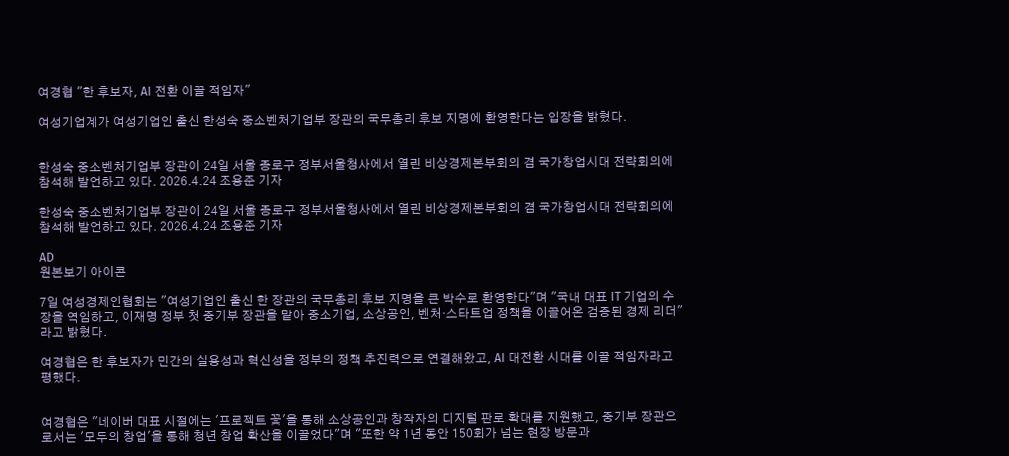여경협 "한 후보자, AI 전환 이끌 적임자"

여성기업계가 여성기업인 출신 한성숙 중소벤처기업부 장관의 국무총리 후보 지명에 환영한다는 입장을 밝혔다.


한성숙 중소벤처기업부 장관이 24일 서울 종로구 정부서울청사에서 열린 비상경제본부회의 겸 국가창업시대 전략회의에 참석해 발언하고 있다. 2026.4.24 조용준 기자

한성숙 중소벤처기업부 장관이 24일 서울 종로구 정부서울청사에서 열린 비상경제본부회의 겸 국가창업시대 전략회의에 참석해 발언하고 있다. 2026.4.24 조용준 기자

AD
원본보기 아이콘

7일 여성경제인협회는 "여성기업인 출신 한 장관의 국무총리 후보 지명을 큰 박수로 환영한다"며 "국내 대표 IT 기업의 수장을 역임하고, 이재명 정부 첫 중기부 장관을 맡아 중소기업, 소상공인, 벤처·스타트업 정책을 이끌어온 검증된 경제 리더"라고 밝혔다.

여경협은 한 후보자가 민간의 실용성과 혁신성을 정부의 정책 추진력으로 연결해왔고, AI 대전환 시대를 이끌 적임자라고 평했다.


여경협은 "네이버 대표 시절에는 '프로젝트 꽃'을 통해 소상공인과 창작자의 디지털 판로 확대를 지원했고, 중기부 장관으로서는 '모두의 창업'을 통해 청년 창업 확산을 이끌었다"며 "또한 약 1년 동안 150회가 넘는 현장 방문과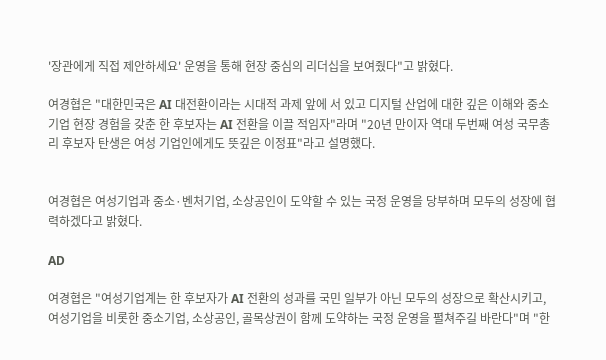'장관에게 직접 제안하세요' 운영을 통해 현장 중심의 리더십을 보여줬다"고 밝혔다.

여경협은 "대한민국은 AI 대전환이라는 시대적 과제 앞에 서 있고 디지털 산업에 대한 깊은 이해와 중소기업 현장 경험을 갖춘 한 후보자는 AI 전환을 이끌 적임자"라며 "20년 만이자 역대 두번째 여성 국무총리 후보자 탄생은 여성 기업인에게도 뜻깊은 이정표"라고 설명했다.


여경협은 여성기업과 중소·벤처기업, 소상공인이 도약할 수 있는 국정 운영을 당부하며 모두의 성장에 협력하겠다고 밝혔다.

AD

여경협은 "여성기업계는 한 후보자가 AI 전환의 성과를 국민 일부가 아닌 모두의 성장으로 확산시키고, 여성기업을 비롯한 중소기업, 소상공인, 골목상권이 함께 도약하는 국정 운영을 펼쳐주길 바란다"며 "한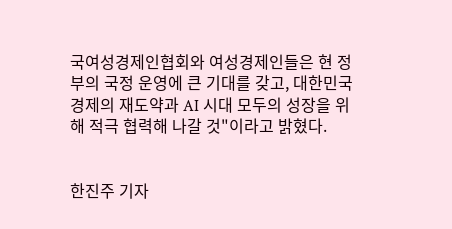국여성경제인협회와 여성경제인들은 현 정부의 국정 운영에 큰 기대를 갖고, 대한민국 경제의 재도약과 AI 시대 모두의 성장을 위해 적극 협력해 나갈 것"이라고 밝혔다.


한진주 기자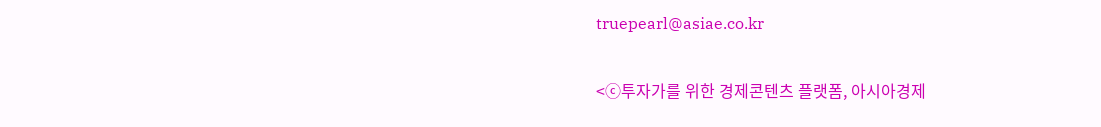truepearl@asiae.co.kr

<ⓒ투자가를 위한 경제콘텐츠 플랫폼, 아시아경제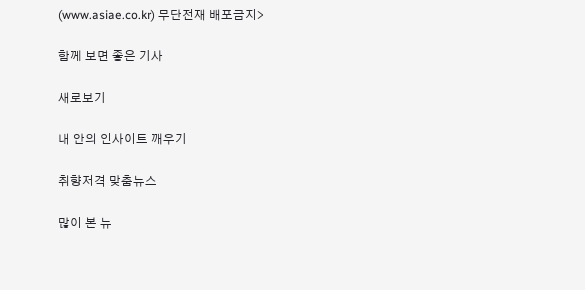(www.asiae.co.kr) 무단전재 배포금지>

함께 보면 좋은 기사

새로보기

내 안의 인사이트 깨우기

취향저격 맞춤뉴스

많이 본 뉴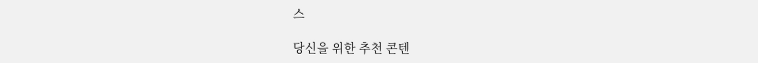스

당신을 위한 추천 콘텐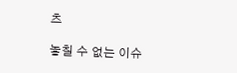츠

놓칠 수 없는 이슈